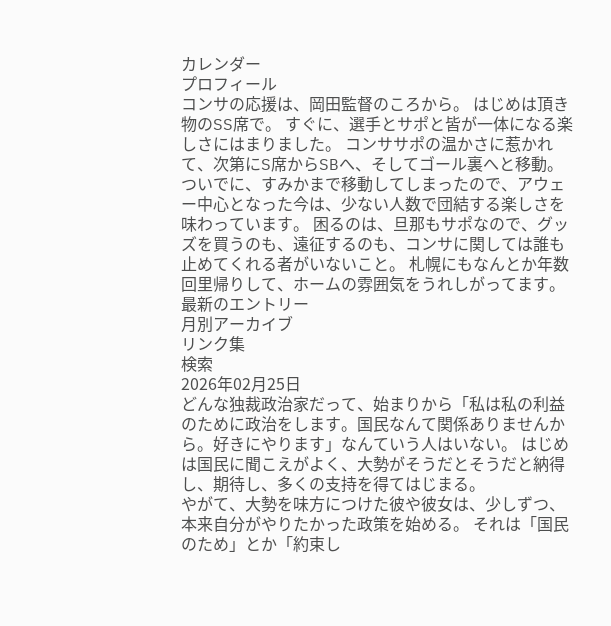カレンダー
プロフィール
コンサの応援は、岡田監督のころから。 はじめは頂き物のSS席で。 すぐに、選手とサポと皆が一体になる楽しさにはまりました。 コンササポの温かさに惹かれて、次第にS席からSBへ、そしてゴール裏へと移動。 ついでに、すみかまで移動してしまったので、アウェー中心となった今は、少ない人数で団結する楽しさを味わっています。 困るのは、旦那もサポなので、グッズを買うのも、遠征するのも、コンサに関しては誰も止めてくれる者がいないこと。 札幌にもなんとか年数回里帰りして、ホームの雰囲気をうれしがってます。
最新のエントリー
月別アーカイブ
リンク集
検索
2026年02月25日
どんな独裁政治家だって、始まりから「私は私の利益のために政治をします。国民なんて関係ありませんから。好きにやります」なんていう人はいない。 はじめは国民に聞こえがよく、大勢がそうだとそうだと納得し、期待し、多くの支持を得てはじまる。
やがて、大勢を味方につけた彼や彼女は、少しずつ、本来自分がやりたかった政策を始める。 それは「国民のため」とか「約束し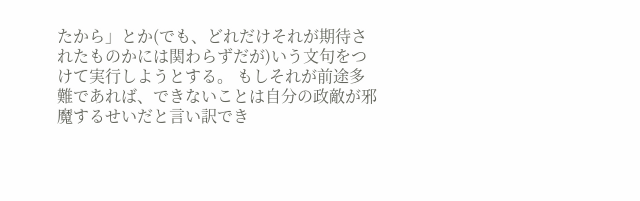たから」とか(でも、どれだけそれが期待されたものかには関わらずだが)いう文句をつけて実行しようとする。 もしそれが前途多難であれば、できないことは自分の政敵が邪魔するせいだと言い訳でき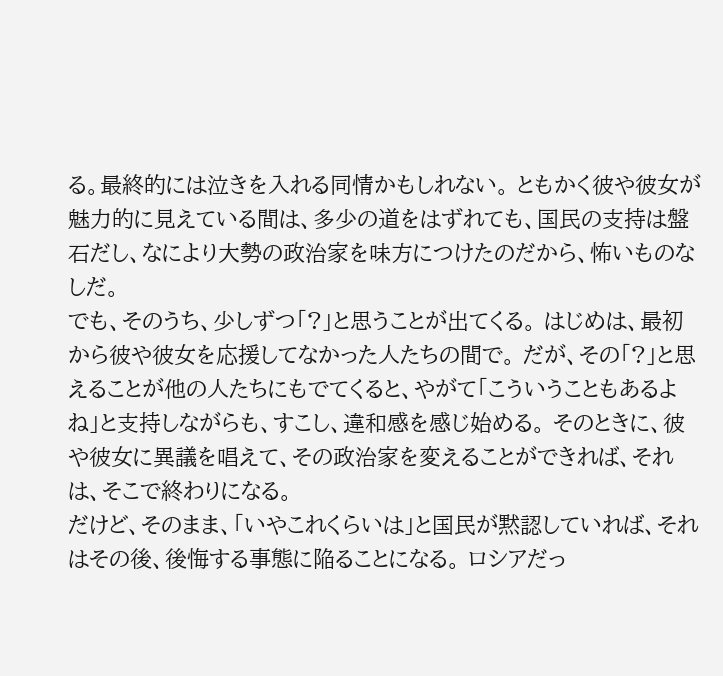る。最終的には泣きを入れる同情かもしれない。 ともかく彼や彼女が魅力的に見えている間は、多少の道をはずれても、国民の支持は盤石だし、なにより大勢の政治家を味方につけたのだから、怖いものなしだ。
でも、そのうち、少しずつ「?」と思うことが出てくる。 はじめは、最初から彼や彼女を応援してなかった人たちの間で。 だが、その「?」と思えることが他の人たちにもでてくると、やがて「こういうこともあるよね」と支持しながらも、すこし、違和感を感じ始める。 そのときに、彼や彼女に異議を唱えて、その政治家を変えることができれば、それは、そこで終わりになる。
だけど、そのまま、「いやこれくらいは」と国民が黙認していれば、それはその後、後悔する事態に陥ることになる。 ロシアだっ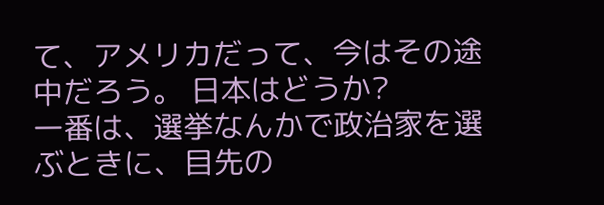て、アメリカだって、今はその途中だろう。 日本はどうか?
一番は、選挙なんかで政治家を選ぶときに、目先の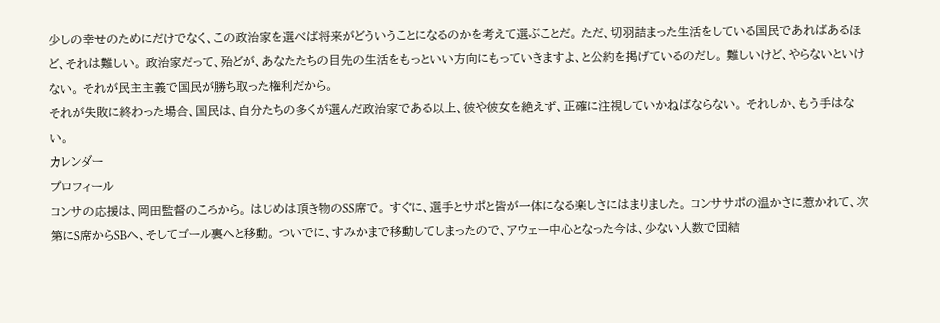少しの幸せのためにだけでなく、この政治家を選べば将来がどういうことになるのかを考えて選ぶことだ。 ただ、切羽詰まった生活をしている国民であればあるほど、それは難しい。 政治家だって、殆どが、あなたたちの目先の生活をもっといい方向にもっていきますよ、と公約を掲げているのだし。 難しいけど、やらないといけない。 それが民主主義で国民が勝ち取った権利だから。
それが失敗に終わった場合、国民は、自分たちの多くが選んだ政治家である以上、彼や彼女を絶えず、正確に注視していかねばならない。 それしか、もう手はない。
カレンダー
プロフィール
コンサの応援は、岡田監督のころから。 はじめは頂き物のSS席で。 すぐに、選手とサポと皆が一体になる楽しさにはまりました。 コンササポの温かさに惹かれて、次第にS席からSBへ、そしてゴール裏へと移動。 ついでに、すみかまで移動してしまったので、アウェー中心となった今は、少ない人数で団結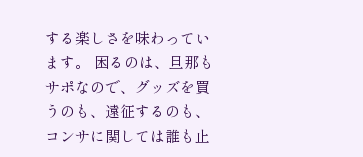する楽しさを味わっています。 困るのは、旦那もサポなので、グッズを買うのも、遠征するのも、コンサに関しては誰も止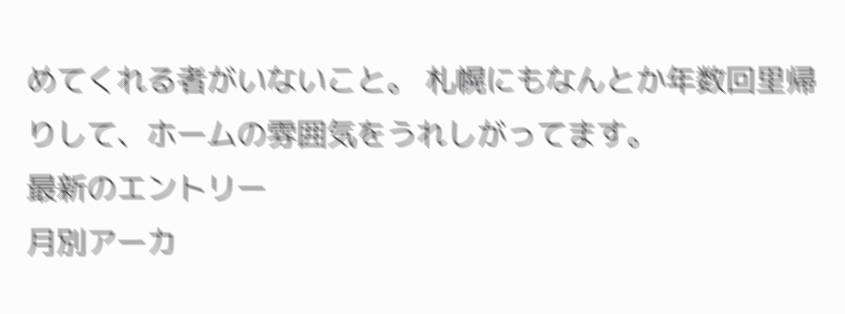めてくれる者がいないこと。 札幌にもなんとか年数回里帰りして、ホームの雰囲気をうれしがってます。
最新のエントリー
月別アーカ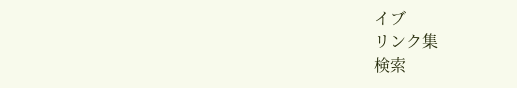イブ
リンク集
検索